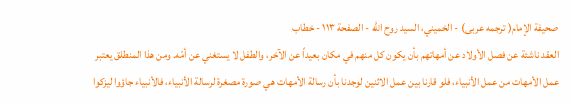صحيفة الإمام( ترجمه عربى) - الخميني، السيد روح الله - الصفحة ١١٣ - خطاب
العقد ناشئة عن فصل الأولاد عن أمهاتهم بأن يكون كل منهم في مكان بعيداً عن الآخر، والطفل لا يستغني عن أمّه. ومن هذا المنطلق يعتبر عمل الأمهات من عمل الأنبياء، فلو قارنا بين عمل الاثنين لوجدنا بأن رسالة الأمهات هي صورة مصغرة لرسالة الأنبياء، فالأنبياء جاؤوا ليزكوا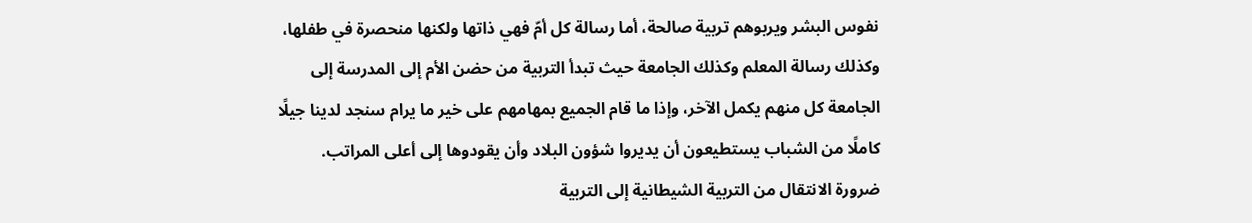نفوس البشر ويربوهم تربية صالحة، أما رسالة كل أمّ فهي ذاتها ولكنها منحصرة في طفلها، وكذلك رسالة المعلم وكذلك الجامعة حيث تبدأ التربية من حضن الأم إلى المدرسة إلى الجامعة كل منهم يكمل الآخر، وإذا ما قام الجميع بمهامهم على خير ما يرام سنجد لدينا جيلًا كاملًا من الشباب يستطيعون أن يديروا شؤون البلاد وأن يقودوها إلى أعلى المراتب.
ضرورة الانتقال من التربية الشيطانية إلى التربية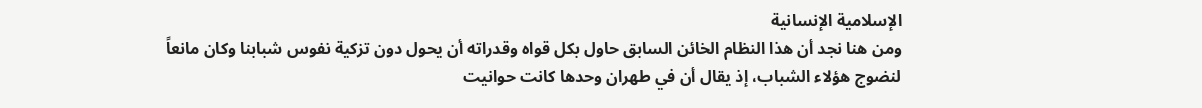الإسلامية الإنسانية
ومن هنا نجد أن هذا النظام الخائن السابق حاول بكل قواه وقدراته أن يحول دون تزكية نفوس شبابنا وكان مانعاً لنضوج هؤلاء الشباب، إذ يقال أن في طهران وحدها كانت حوانيت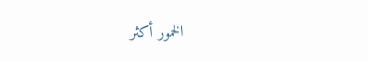الخمور أكثر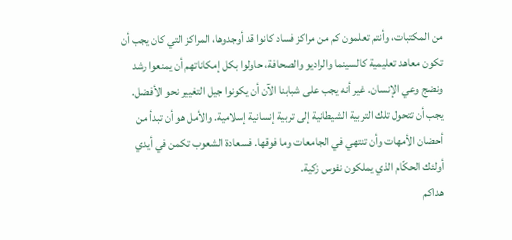من المكتبات، وأنتم تعلمون كم من مراكز فساد كانوا قد أوجدوها، المراكز التي كان يجب أن تكون معاهد تعليمية كالسينما والراديو والصحافة، حاولوا بكل إمكاناتهم أن يمنعوا رشد ونضج وعي الإنسان. غير أنه يجب على شبابنا الآن أن يكونوا جيل التغيير نحو الأفضل. يجب أن تتحول تلك التربية الشيطانية إلى تربية إنسانية إسلامية. والأمل هو أن تبدأ من أحضان الأمهات وأن تنتهي في الجامعات وما فوقها. فسعادة الشعوب تكمن في أيدي أولئك الحكّام الذي يملكون نفوس زكية.
هداكم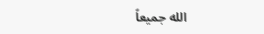الله جميعاً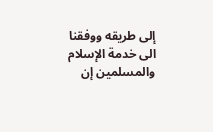إلى طريقه ووفقنا الى خدمة الإسلام والمسلمين إن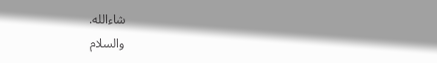شاءالله.
والسلام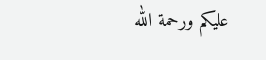عليكم ورحمة الله